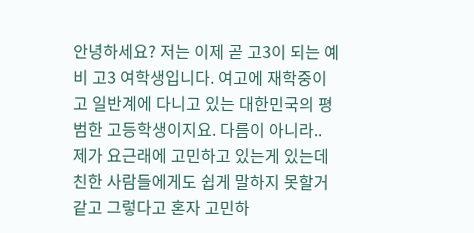안녕하세요? 저는 이제 곧 고3이 되는 예비 고3 여학생입니다. 여고에 재학중이고 일반계에 다니고 있는 대한민국의 평범한 고등학생이지요. 다름이 아니라.. 제가 요근래에 고민하고 있는게 있는데 친한 사람들에게도 쉽게 말하지 못할거 같고 그렇다고 혼자 고민하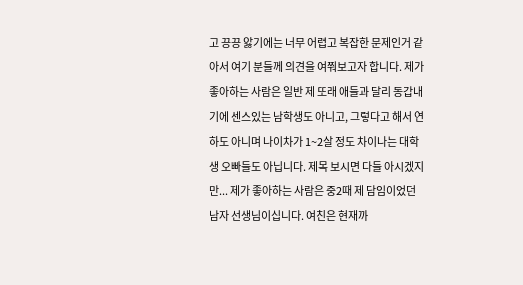고 끙끙 앓기에는 너무 어렵고 복잡한 문제인거 같아서 여기 분들께 의견을 여쭤보고자 합니다. 제가 좋아하는 사람은 일반 제 또래 애들과 달리 동갑내기에 센스있는 남학생도 아니고, 그렇다고 해서 연하도 아니며 나이차가 1~2살 정도 차이나는 대학생 오빠들도 아닙니다. 제목 보시면 다들 아시겠지만... 제가 좋아하는 사람은 중2때 제 담임이었던 남자 선생님이십니다. 여친은 현재까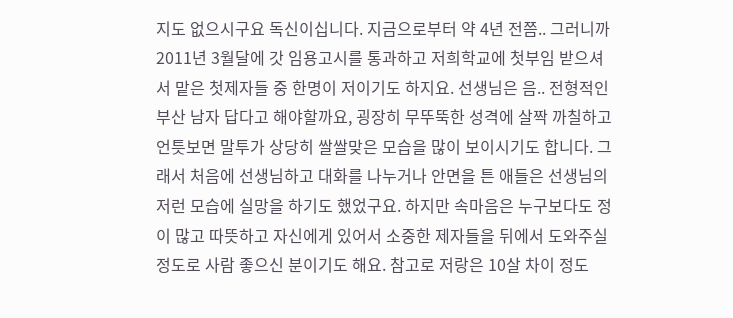지도 없으시구요 독신이십니다. 지금으로부터 약 4년 전쯤.. 그러니까 2011년 3월달에 갓 임용고시를 통과하고 저희학교에 첫부임 받으셔서 맡은 첫제자들 중 한명이 저이기도 하지요. 선생님은 음.. 전형적인 부산 남자 답다고 해야할까요, 굉장히 무뚜뚝한 성격에 살짝 까칠하고 언틋보면 말투가 상당히 쌀쌀맞은 모습을 많이 보이시기도 합니다. 그래서 처음에 선생님하고 대화를 나누거나 안면을 튼 애들은 선생님의 저런 모습에 실망을 하기도 했었구요. 하지만 속마음은 누구보다도 정이 많고 따뜻하고 자신에게 있어서 소중한 제자들을 뒤에서 도와주실 정도로 사람 좋으신 분이기도 해요. 참고로 저랑은 10살 차이 정도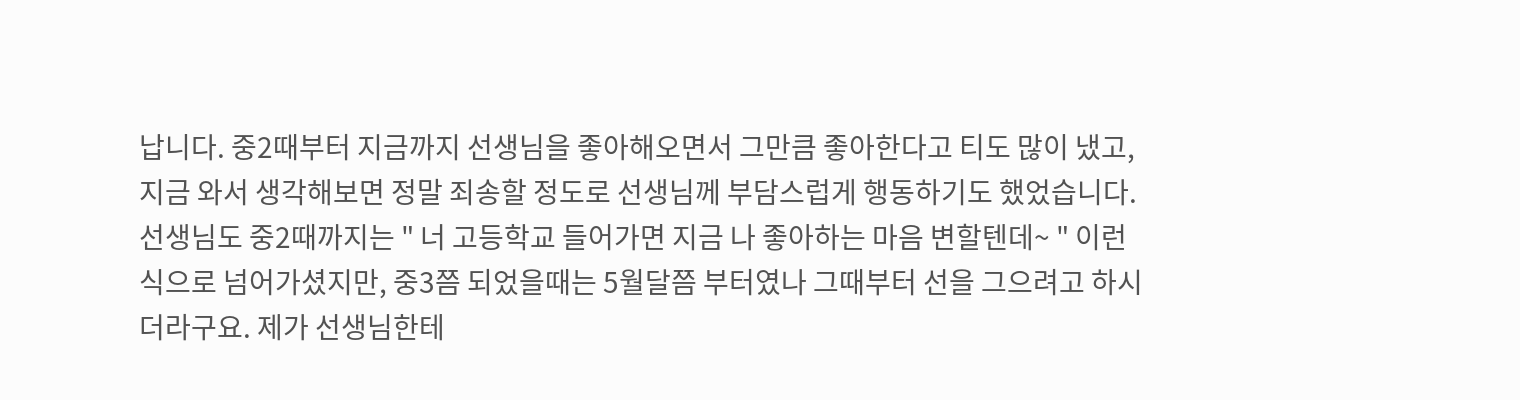납니다. 중2때부터 지금까지 선생님을 좋아해오면서 그만큼 좋아한다고 티도 많이 냈고, 지금 와서 생각해보면 정말 죄송할 정도로 선생님께 부담스럽게 행동하기도 했었습니다. 선생님도 중2때까지는 " 너 고등학교 들어가면 지금 나 좋아하는 마음 변할텐데~ " 이런식으로 넘어가셨지만, 중3쯤 되었을때는 5월달쯤 부터였나 그때부터 선을 그으려고 하시더라구요. 제가 선생님한테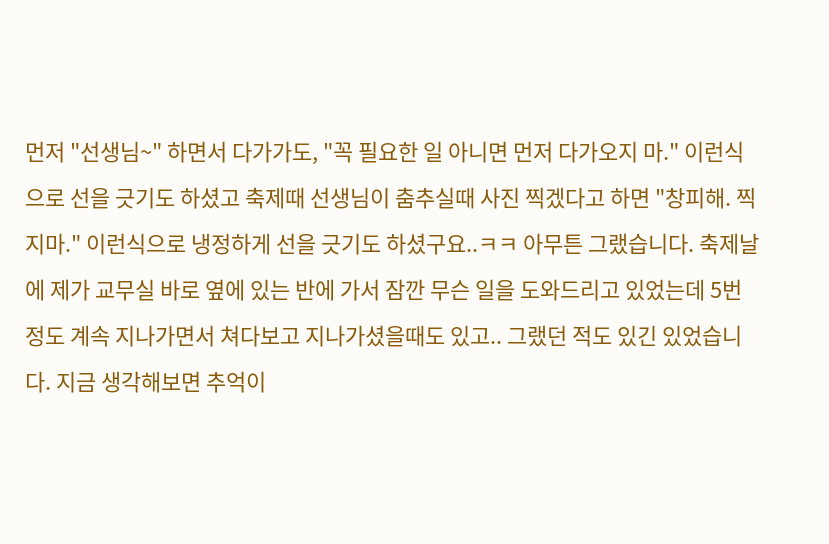먼저 "선생님~" 하면서 다가가도, "꼭 필요한 일 아니면 먼저 다가오지 마." 이런식으로 선을 긋기도 하셨고 축제때 선생님이 춤추실때 사진 찍겠다고 하면 "창피해. 찍지마." 이런식으로 냉정하게 선을 긋기도 하셨구요..ㅋㅋ 아무튼 그랬습니다. 축제날에 제가 교무실 바로 옆에 있는 반에 가서 잠깐 무슨 일을 도와드리고 있었는데 5번 정도 계속 지나가면서 쳐다보고 지나가셨을때도 있고.. 그랬던 적도 있긴 있었습니다. 지금 생각해보면 추억이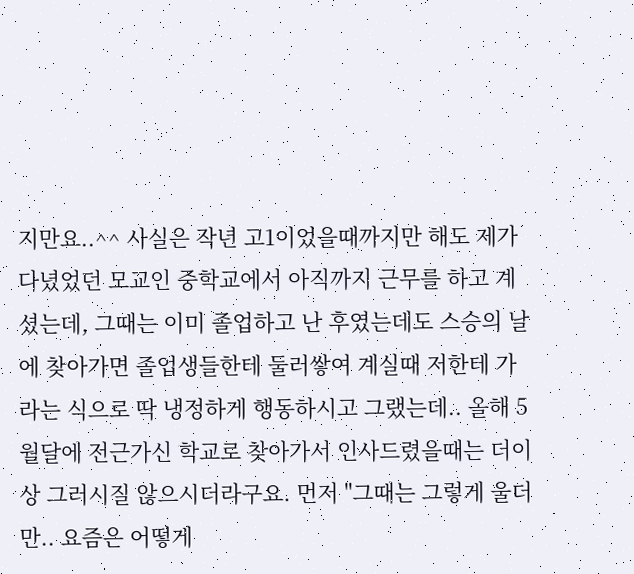지만요..^^ 사실은 작년 고1이었을때까지만 해도 제가 다녔었던 모교인 중학교에서 아직까지 근무를 하고 계셨는데, 그때는 이미 졸업하고 난 후였는데도 스승의 날에 찾아가면 졸업생들한테 둘러쌓여 계실때 저한테 가라는 식으로 딱 냉정하게 행동하시고 그랬는데.. 올해 5월달에 전근가신 학교로 찾아가서 인사드렸을때는 더이상 그러시질 않으시더라구요. 먼저 "그때는 그렇게 울더만.. 요즘은 어떻게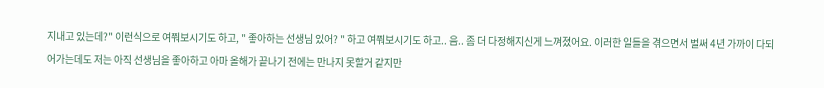지내고 있는데?" 이런식으로 여쭤보시기도 하고, " 좋아하는 선생님 있어? " 하고 여쭤보시기도 하고.. 음.. 좀 더 다정해지신게 느껴졌어요. 이러한 일들을 겪으면서 벌써 4년 가까이 다되어가는데도 저는 아직 선생님을 좋아하고 아마 올해가 끝나기 전에는 만나지 못할거 같지만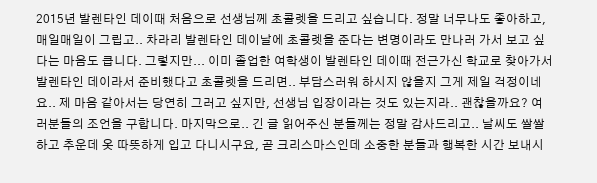2015년 발렌타인 데이때 처음으로 선생님께 초콜렛을 드리고 싶습니다. 정말 너무나도 좋아하고, 매일매일이 그립고.. 차라리 발렌타인 데이날에 초콜렛을 준다는 변명이라도 만나러 가서 보고 싶다는 마음도 큽니다. 그렇지만... 이미 졸업한 여학생이 발렌타인 데이때 전근가신 학교로 찾아가서 발렌타인 데이라서 준비했다고 초콜렛을 드리면.. 부담스러워 하시지 않을지 그게 제일 걱정이네요.. 제 마음 같아서는 당연히 그러고 싶지만, 선생님 입장이라는 것도 있는지라.. 괜찮을까요? 여러분들의 조언을 구합니다. 마지막으로.. 긴 글 읽어주신 분들께는 정말 감사드리고.. 날씨도 쌀쌀하고 추운데 옷 따뜻하게 입고 다니시구요, 곧 크리스마스인데 소중한 분들과 행복한 시간 보내시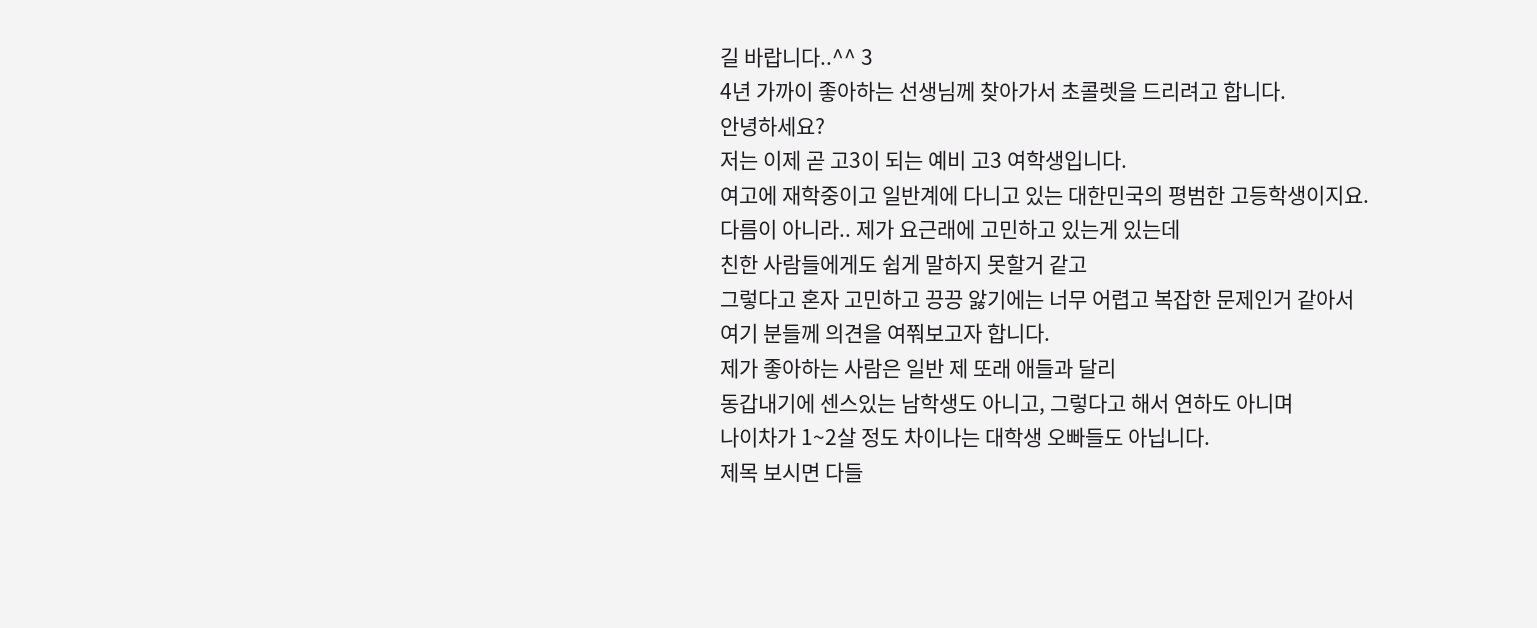길 바랍니다..^^ 3
4년 가까이 좋아하는 선생님께 찾아가서 초콜렛을 드리려고 합니다.
안녕하세요?
저는 이제 곧 고3이 되는 예비 고3 여학생입니다.
여고에 재학중이고 일반계에 다니고 있는 대한민국의 평범한 고등학생이지요.
다름이 아니라.. 제가 요근래에 고민하고 있는게 있는데
친한 사람들에게도 쉽게 말하지 못할거 같고
그렇다고 혼자 고민하고 끙끙 앓기에는 너무 어렵고 복잡한 문제인거 같아서
여기 분들께 의견을 여쭤보고자 합니다.
제가 좋아하는 사람은 일반 제 또래 애들과 달리
동갑내기에 센스있는 남학생도 아니고, 그렇다고 해서 연하도 아니며
나이차가 1~2살 정도 차이나는 대학생 오빠들도 아닙니다.
제목 보시면 다들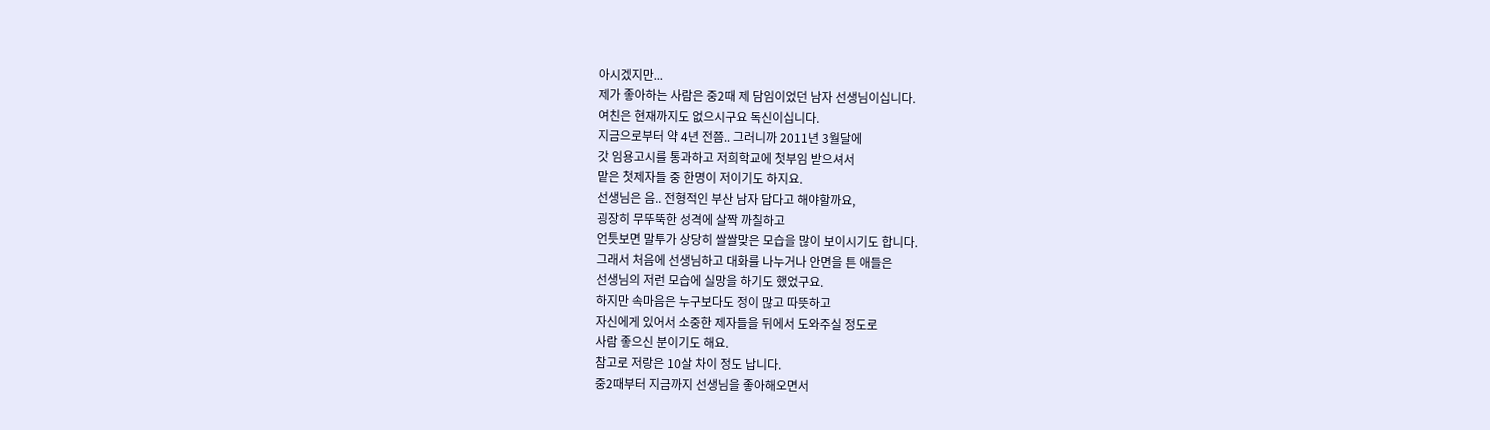아시겠지만...
제가 좋아하는 사람은 중2때 제 담임이었던 남자 선생님이십니다.
여친은 현재까지도 없으시구요 독신이십니다.
지금으로부터 약 4년 전쯤.. 그러니까 2011년 3월달에
갓 임용고시를 통과하고 저희학교에 첫부임 받으셔서
맡은 첫제자들 중 한명이 저이기도 하지요.
선생님은 음.. 전형적인 부산 남자 답다고 해야할까요,
굉장히 무뚜뚝한 성격에 살짝 까칠하고
언틋보면 말투가 상당히 쌀쌀맞은 모습을 많이 보이시기도 합니다.
그래서 처음에 선생님하고 대화를 나누거나 안면을 튼 애들은
선생님의 저런 모습에 실망을 하기도 했었구요.
하지만 속마음은 누구보다도 정이 많고 따뜻하고
자신에게 있어서 소중한 제자들을 뒤에서 도와주실 정도로
사람 좋으신 분이기도 해요.
참고로 저랑은 10살 차이 정도 납니다.
중2때부터 지금까지 선생님을 좋아해오면서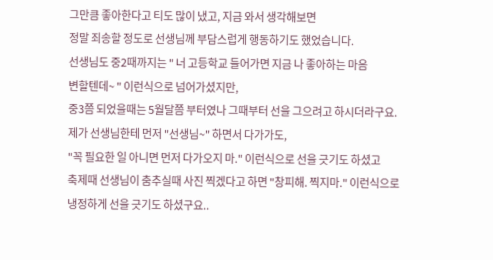그만큼 좋아한다고 티도 많이 냈고, 지금 와서 생각해보면
정말 죄송할 정도로 선생님께 부담스럽게 행동하기도 했었습니다.
선생님도 중2때까지는 " 너 고등학교 들어가면 지금 나 좋아하는 마음
변할텐데~ " 이런식으로 넘어가셨지만,
중3쯤 되었을때는 5월달쯤 부터였나 그때부터 선을 그으려고 하시더라구요.
제가 선생님한테 먼저 "선생님~" 하면서 다가가도,
"꼭 필요한 일 아니면 먼저 다가오지 마." 이런식으로 선을 긋기도 하셨고
축제때 선생님이 춤추실때 사진 찍겠다고 하면 "창피해. 찍지마." 이런식으로
냉정하게 선을 긋기도 하셨구요..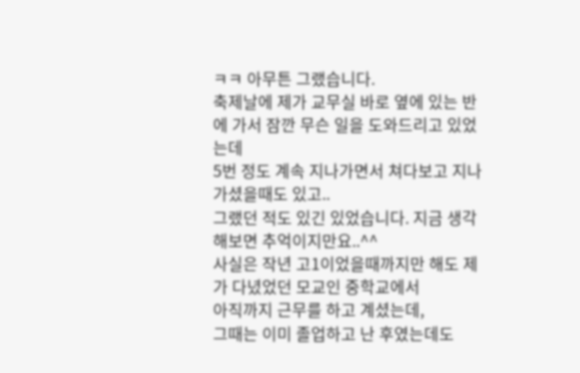ㅋㅋ 아무튼 그랬습니다.
축제날에 제가 교무실 바로 옆에 있는 반에 가서 잠깐 무슨 일을 도와드리고 있었는데
5번 정도 계속 지나가면서 쳐다보고 지나가셨을때도 있고..
그랬던 적도 있긴 있었습니다. 지금 생각해보면 추억이지만요..^^
사실은 작년 고1이었을때까지만 해도 제가 다녔었던 모교인 중학교에서
아직까지 근무를 하고 계셨는데,
그때는 이미 졸업하고 난 후였는데도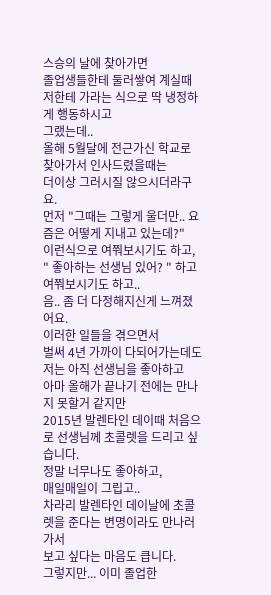스승의 날에 찾아가면
졸업생들한테 둘러쌓여 계실때 저한테 가라는 식으로 딱 냉정하게 행동하시고
그랬는데..
올해 5월달에 전근가신 학교로 찾아가서 인사드렸을때는
더이상 그러시질 않으시더라구요.
먼저 "그때는 그렇게 울더만.. 요즘은 어떻게 지내고 있는데?"
이런식으로 여쭤보시기도 하고,
" 좋아하는 선생님 있어? " 하고 여쭤보시기도 하고..
음.. 좀 더 다정해지신게 느껴졌어요.
이러한 일들을 겪으면서
벌써 4년 가까이 다되어가는데도 저는 아직 선생님을 좋아하고
아마 올해가 끝나기 전에는 만나지 못할거 같지만
2015년 발렌타인 데이때 처음으로 선생님께 초콜렛을 드리고 싶습니다.
정말 너무나도 좋아하고,
매일매일이 그립고..
차라리 발렌타인 데이날에 초콜렛을 준다는 변명이라도 만나러 가서
보고 싶다는 마음도 큽니다.
그렇지만... 이미 졸업한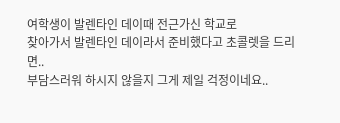여학생이 발렌타인 데이때 전근가신 학교로
찾아가서 발렌타인 데이라서 준비했다고 초콜렛을 드리면..
부담스러워 하시지 않을지 그게 제일 걱정이네요..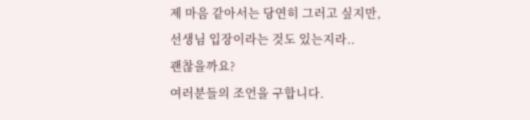제 마음 같아서는 당연히 그러고 싶지만,
선생님 입장이라는 것도 있는지라..
괜찮을까요?
여러분들의 조언을 구합니다.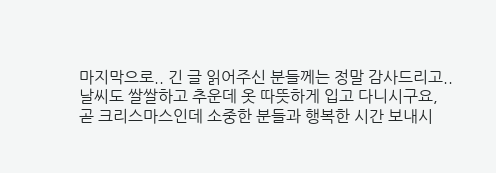마지막으로.. 긴 글 읽어주신 분들께는 정말 감사드리고..
날씨도 쌀쌀하고 추운데 옷 따뜻하게 입고 다니시구요,
곧 크리스마스인데 소중한 분들과 행복한 시간 보내시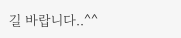길 바랍니다..^^